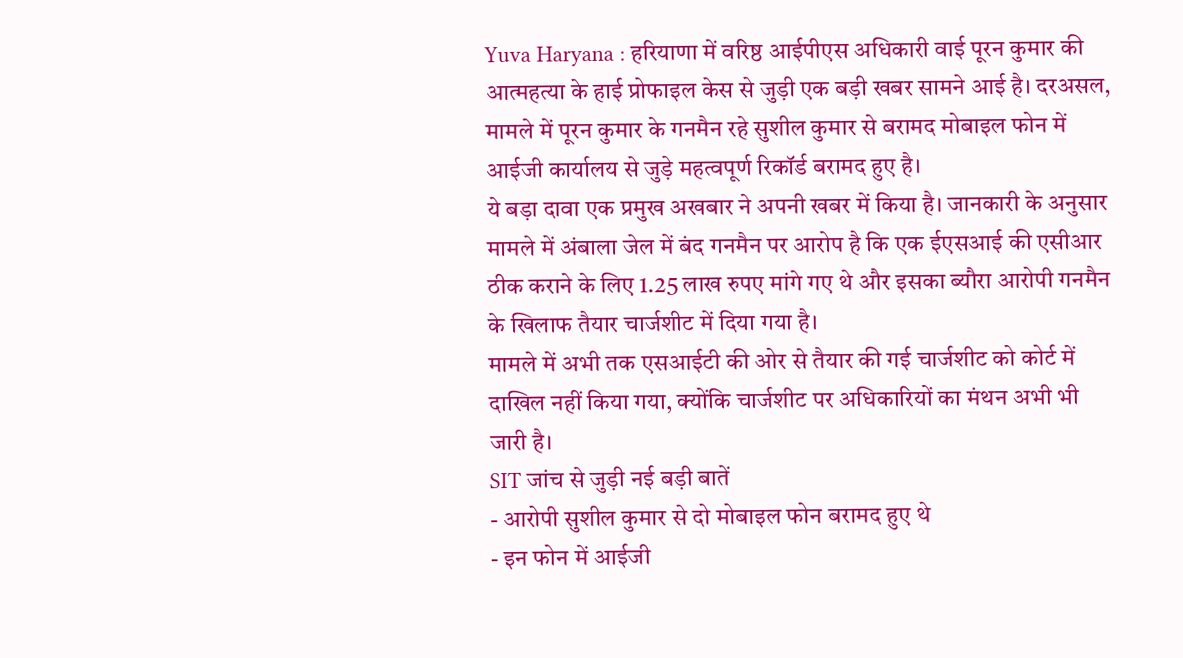Yuva Haryana : हरियाणा में वरिष्ठ आईपीएस अधिकारी वाई पूरन कुमार की आत्महत्या के हाई प्रोफाइल केस से जुड़ी एक बड़ी खबर सामने आई है। दरअसल, मामले में पूरन कुमार के गनमैन रहे सुशील कुमार से बरामद मोबाइल फोन में आईजी कार्यालय से जुड़े महत्वपूर्ण रिकॉर्ड बरामद हुए है।
ये बड़ा दावा एक प्रमुख अखबार ने अपनी खबर में किया है। जानकारी के अनुसार मामले में अंबाला जेल में बंद गनमैन पर आरोप है कि एक ईएसआई की एसीआर ठीक कराने के लिए 1.25 लाख रुपए मांगे गए थे और इसका ब्यौरा आरोपी गनमैन के खिलाफ तैयार चार्जशीट में दिया गया है।
मामले में अभी तक एसआईटी की ओर से तैयार की गई चार्जशीट को कोर्ट में दाखिल नहीं किया गया, क्योंकि चार्जशीट पर अधिकारियों का मंथन अभी भी जारी है।
SIT जांच से जुड़ी नई बड़ी बातें
- आरोपी सुशील कुमार से दो मोबाइल फोन बरामद हुए थे
- इन फोन में आईजी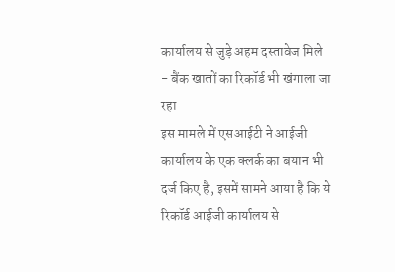कार्यालय से जुड़े अहम दस्तावेज मिले
- बैंक खातों का रिकॉर्ड भी खंगाला जा रहा
इस मामले में एसआईटी ने आईजी कार्यालय के एक क्लर्क का बयान भी दर्ज किए है, इसमें सामने आया है कि ये रिकॉर्ड आईजी कार्यालय से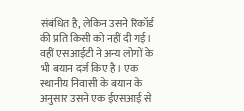संबंधित है, लेकिन उसने रिकॉर्ड की प्रति किसी को नहीं दी गई।
वहीं एसआईटी ने अन्य लोगों के भी बयान दर्ज किए है। एक स्थानीय निवासी के बयान के अनुसार उसने एक ईएसआई से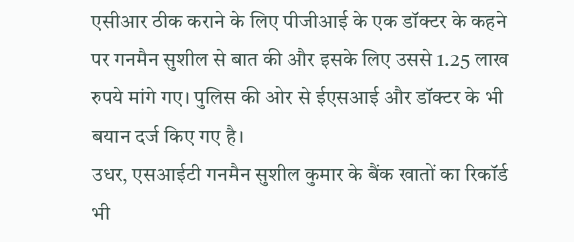एसीआर ठीक कराने के लिए पीजीआई के एक डॉक्टर के कहने पर गनमैन सुशील से बात की और इसके लिए उससे 1.25 लाख रुपये मांगे गए। पुलिस की ओर से ईएसआई और डॉक्टर के भी बयान दर्ज किए गए है।
उधर, एसआईटी गनमैन सुशील कुमार के बैंक खातों का रिकॉर्ड भी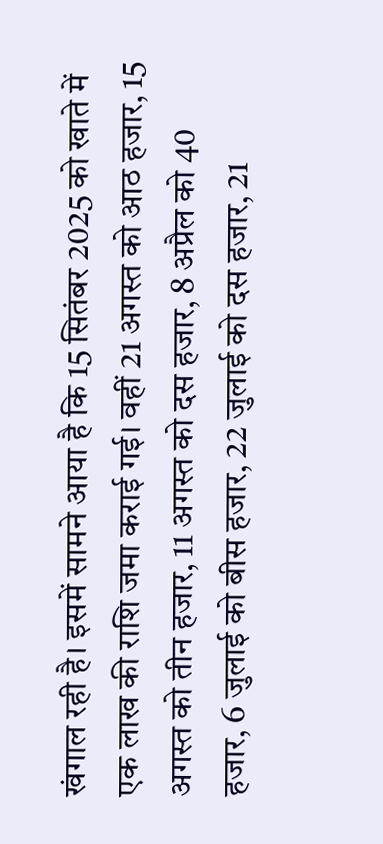खंगाल रही है। इसमें सामने आया है कि 15 सितंबर 2025 को खाते में एक लाख की राशि जमा कराई गई। वहीं 21 अगस्त को आठ हजार, 15 अगस्त को तीन हजार, 11 अगस्त को दस हजार, 8 अप्रैल को 40 हजार, 6 जुलाई को बीस हजार, 22 जुलाई को दस हजार, 21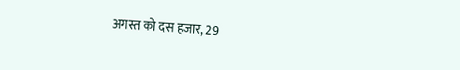अगस्त को दस हजार, 29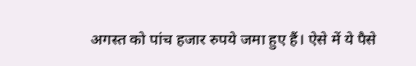अगस्त को पांच हजार रुपये जमा हुए हैं। ऐसे में ये पैसे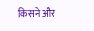किसने और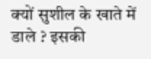क्यों सुशील के खाते में डाले ? इसकी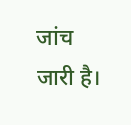जांच जारी है।